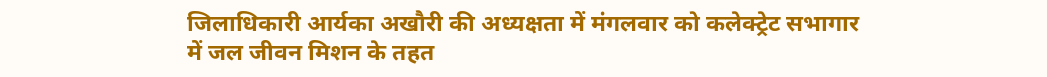जिलाधिकारी आर्यका अखौरी की अध्यक्षता में मंगलवार को कलेक्ट्रेट सभागार में जल जीवन मिशन के तहत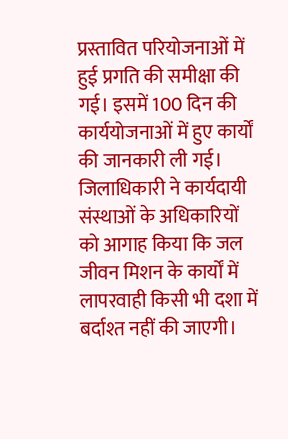प्रस्तावित परियोजनाओं में हुई प्रगति की समीक्षा की गई। इसमें 100 दिन की कार्ययोजनाओं में हुए कार्यों की जानकारी ली गई। जिलाधिकारी ने कार्यदायी संस्थाओं के अधिकारियों को आगाह किया कि जल जीवन मिशन के कार्यों में लापरवाही किसी भी दशा में बर्दाश्त नहीं की जाएगी।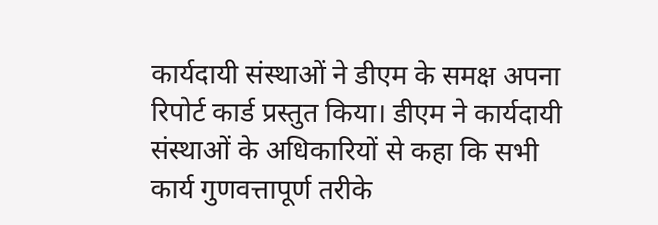कार्यदायी संस्थाओं ने डीएम के समक्ष अपना रिपोर्ट कार्ड प्रस्तुत किया। डीएम ने कार्यदायी संस्थाओं के अधिकारियों से कहा कि सभी कार्य गुणवत्तापूर्ण तरीके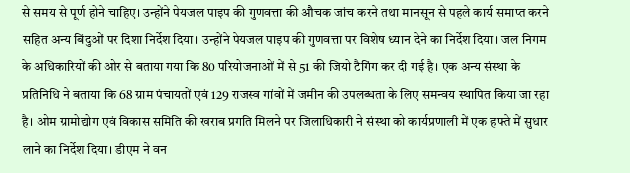से समय से पूर्ण होने चाहिए। उन्होंने पेयजल पाइप की गुणवत्ता की औचक जांच करने तथा मानसून से पहले कार्य समाप्त करने सहित अन्य बिंदुओं पर दिशा निर्देश दिया। उन्होंने पेयजल पाइप की गुणवत्ता पर विशेष ध्यान देने का निर्देश दिया। जल निगम के अधिकारियों की ओर से बताया गया कि 80 परियोजनाओं में से 51 की जियो टैगिंग कर दी गई है। एक अन्य संस्था के प्रतिनिधि ने बताया कि 68 ग्राम पंचायतों एवं 129 राजस्व गांवों में जमीन की उपलब्धता के लिए समन्वय स्थापित किया जा रहा है। ओम ग्रामोद्योग एवं विकास समिति की खराब प्रगति मिलने पर जिलाधिकारी ने संस्था को कार्यप्रणाली में एक हफ्ते में सुधार लाने का निर्देश दिया। डीएम ने वन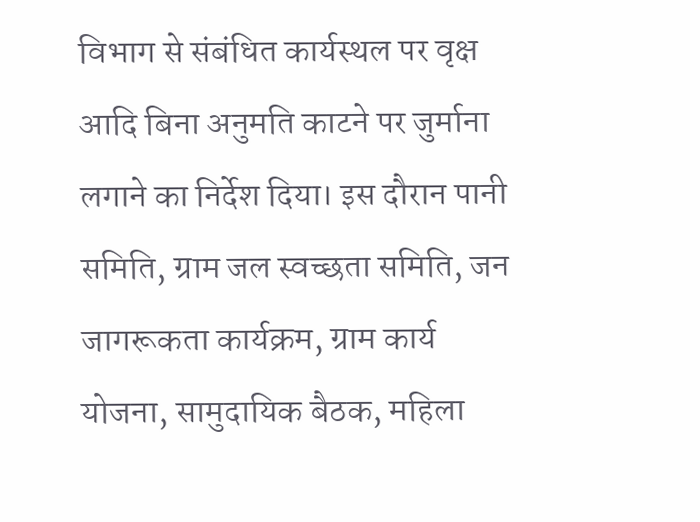विभाग से संबंधित कार्यस्थल पर वृक्ष आदि बिना अनुमति काटने पर जुर्माना लगाने का निर्देश दिया। इस दौरान पानी समिति, ग्राम जल स्वच्छता समिति, जन जागरूकता कार्यक्रम, ग्राम कार्य योजना, सामुदायिक बैठक, महिला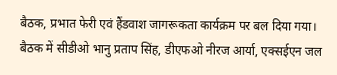बैठक, प्रभात फेरी एवं हैंडवाश जागरूकता कार्यक्रम पर बल दिया गया। बैठक में सीडीओ भानु प्रताप सिंह, डीएफओ नीरज आर्या, एक्सईएन जल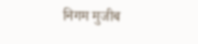निगम मुजीब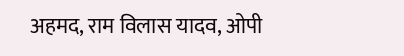अहमद, राम विलास यादव, ओपी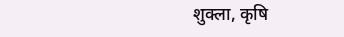शुक्ला, कृषि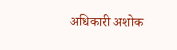अधिकारी अशोक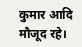कुमार आदि मौजूद रहे।